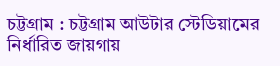চট্টগ্রাম : চট্টগ্রাম আউটার স্টেডিয়ামের নির্ধারিত জায়গায়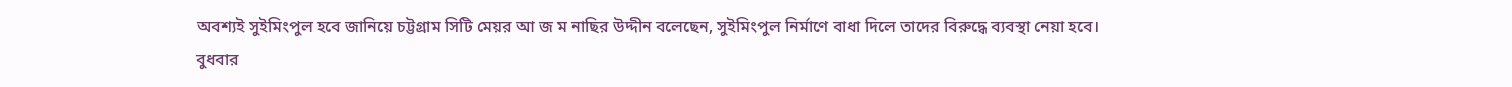অবশ্যই সুইমিংপুল হবে জানিয়ে চট্টগ্রাম সিটি মেয়র আ জ ম নাছির উদ্দীন বলেছেন, সুইমিংপুল নির্মাণে বাধা দিলে তাদের বিরুদ্ধে ব্যবস্থা নেয়া হবে।
বুধবার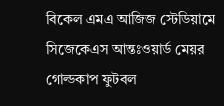বিকেল এমএ আজিজ স্টেডিয়ামে সিজেকেএস আন্তঃওয়ার্ড মেয়র গোল্ডকাপ ফুটবল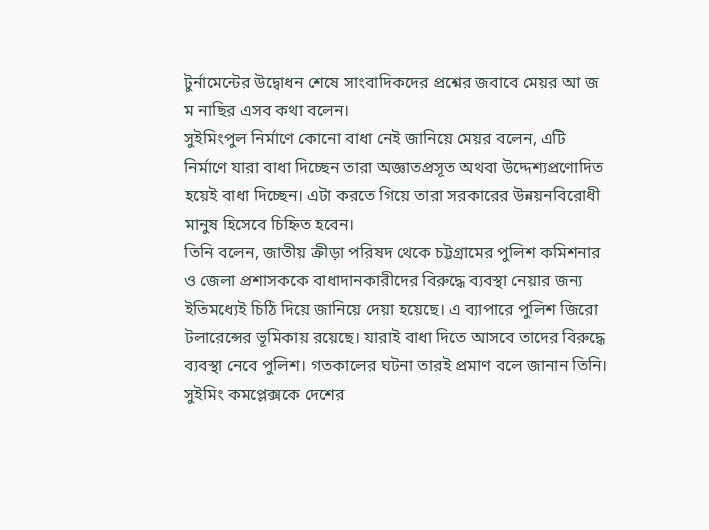টুর্নামেন্টের উদ্বোধন শেষে সাংবাদিকদের প্রশ্নের জবাবে মেয়র আ জ ম নাছির এসব কথা বলেন।
সুইমিংপুল নির্মাণে কোনো বাধা নেই জানিয়ে মেয়র বলেন, এটি নির্মাণে যারা বাধা দিচ্ছেন তারা অজ্ঞাতপ্রসূত অথবা উদ্দেশ্যপ্রণোদিত হয়েই বাধা দিচ্ছেন। এটা করতে গিয়ে তারা সরকারের উন্নয়নবিরোধী মানুষ হিসেবে চিহ্নিত হবেন।
তিনি বলেন, জাতীয় ক্রীড়া পরিষদ থেকে চট্টগ্রামের পুলিশ কমিশনার ও জেলা প্রশাসককে বাধাদানকারীদের বিরুদ্ধে ব্যবস্থা নেয়ার জন্য ইতিমধ্যেই চিঠি দিয়ে জানিয়ে দেয়া হয়েছে। এ ব্যাপারে পুলিশ জিরো টলারেন্সের ভূমিকায় রয়েছে। যারাই বাধা দিতে আসবে তাদের বিরুদ্ধে ব্যবস্থা নেবে পুলিশ। গতকালের ঘটনা তারই প্রমাণ বলে জানান তিনি।
সুইমিং কমপ্লেক্সকে দেশের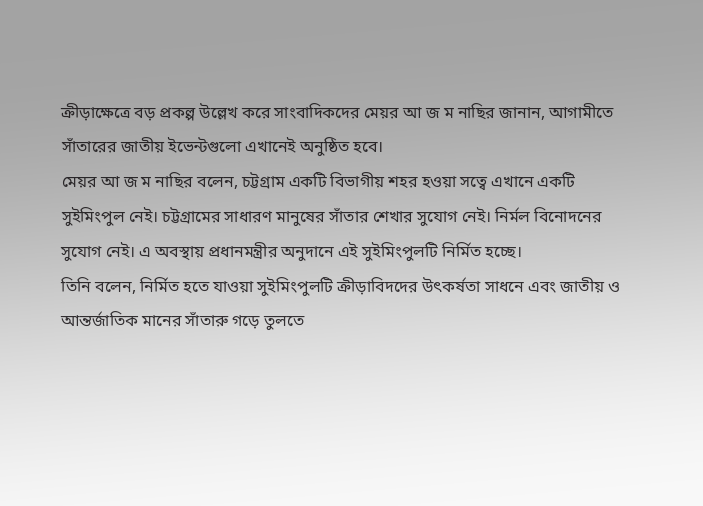ক্রীড়াক্ষেত্রে বড় প্রকল্প উল্লেখ করে সাংবাদিকদের মেয়র আ জ ম নাছির জানান, আগামীতে সাঁতারের জাতীয় ইভেন্টগুলো এখানেই অনুষ্ঠিত হবে।
মেয়র আ জ ম নাছির বলেন, চট্টগ্রাম একটি বিভাগীয় শহর হওয়া সত্বে এখানে একটি সুইমিংপুল নেই। চট্টগ্রামের সাধারণ মানুষের সাঁতার শেখার সুযোগ নেই। নির্মল বিনোদনের সুযোগ নেই। এ অবস্থায় প্রধানমন্ত্রীর অনুদানে এই সুইমিংপুলটি নির্মিত হচ্ছে।
তিনি বলেন, নির্মিত হতে যাওয়া সুইমিংপুলটি ক্রীড়াবিদদের উৎকর্ষতা সাধনে এবং জাতীয় ও আন্তর্জাতিক মানের সাঁতারু গড়ে তুলতে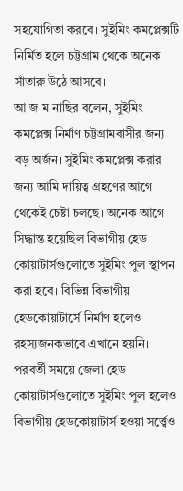সহযোগিতা করবে। সুইমিং কমপ্লেক্সটি নির্মিত হলে চট্টগ্রাম থেকে অনেক সাঁতারু উঠে আসবে।
আ জ ম নাছির বলেন, সুইমিং কমপ্লেক্স নির্মাণ চট্টগ্রামবাসীর জন্য বড় অর্জন। সুইমিং কমপ্লেক্স করার জন্য আমি দায়িত্ব গ্রহণের আগে থেকেই চেষ্টা চলছে। অনেক আগে সিদ্ধান্ত হয়েছিল বিভাগীয় হেড কোয়াটার্সগুলোতে সুইমিং পুল স্থাপন করা হবে। বিভিন্ন বিভাগীয় হেডকোয়াটার্সে নির্মাণ হলেও রহস্যজনকভাবে এখানে হয়নি। পরবর্তী সময়ে জেলা হেড কোয়াটার্সগুলোতে সুইমিং পুল হলেও বিভাগীয় হেডকোয়াটার্স হওয়া সর্ত্ত্বেও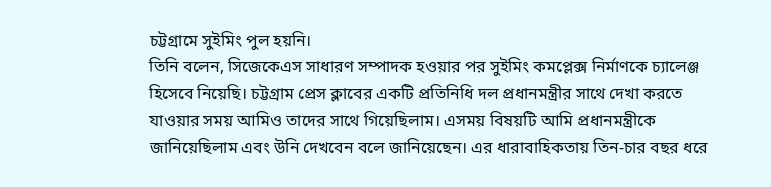চট্টগ্রামে সুইমিং পুল হয়নি।
তিনি বলেন, সিজেকেএস সাধারণ সম্পাদক হওয়ার পর সুইমিং কমপ্লেক্স নির্মাণকে চ্যালেঞ্জ হিসেবে নিয়েছি। চট্টগ্রাম প্রেস ক্লাবের একটি প্রতিনিধি দল প্রধানমন্ত্রীর সাথে দেখা করতে যাওয়ার সময় আমিও তাদের সাথে গিয়েছিলাম। এসময় বিষয়টি আমি প্রধানমন্ত্রীকে জানিয়েছিলাম এবং উনি দেখবেন বলে জানিয়েছেন। এর ধারাবাহিকতায় তিন-চার বছর ধরে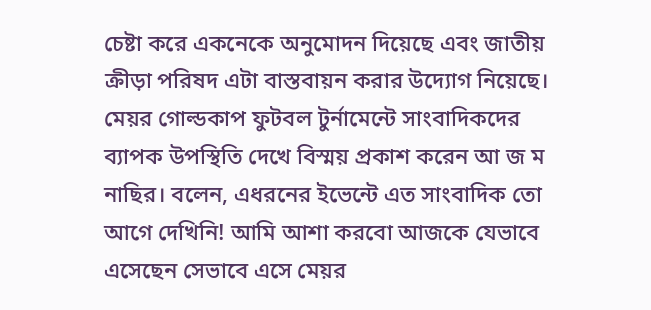চেষ্টা করে একনেকে অনুমোদন দিয়েছে এবং জাতীয় ক্রীড়া পরিষদ এটা বাস্তবায়ন করার উদ্যোগ নিয়েছে।
মেয়র গোল্ডকাপ ফুটবল টুর্নামেন্টে সাংবাদিকদের ব্যাপক উপস্থিতি দেখে বিস্ময় প্রকাশ করেন আ জ ম নাছির। বলেন, এধরনের ইভেন্টে এত সাংবাদিক তো আগে দেখিনি! আমি আশা করবো আজকে যেভাবে এসেছেন সেভাবে এসে মেয়র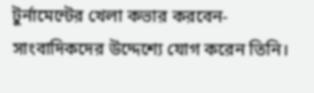টুর্নামেন্টের খেলা কভার করবেন-সাংবাদিকদের উদ্দেশ্যে যোগ করেন তিনি।